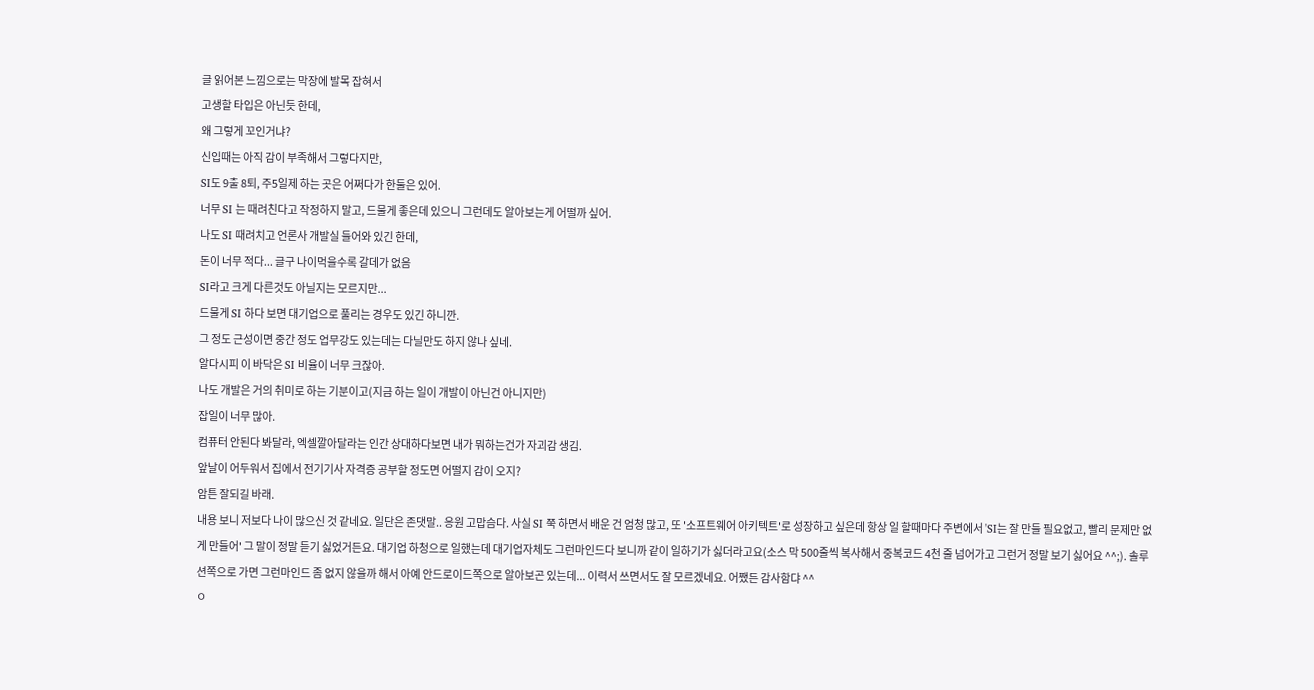글 읽어본 느낌으로는 막장에 발목 잡혀서
고생할 타입은 아닌듯 한데,
왜 그렇게 꼬인거냐?
신입때는 아직 감이 부족해서 그렇다지만,
SI도 9출 8퇴, 주5일제 하는 곳은 어쩌다가 한둘은 있어.
너무 SI 는 때려친다고 작정하지 말고, 드물게 좋은데 있으니 그런데도 알아보는게 어떨까 싶어.
나도 SI 때려치고 언론사 개발실 들어와 있긴 한데,
돈이 너무 적다... 글구 나이먹을수록 갈데가 없음
SI라고 크게 다른것도 아닐지는 모르지만...
드물게 SI 하다 보면 대기업으로 풀리는 경우도 있긴 하니깐.
그 정도 근성이면 중간 정도 업무강도 있는데는 다닐만도 하지 않나 싶네.
알다시피 이 바닥은 SI 비율이 너무 크잖아.
나도 개발은 거의 취미로 하는 기분이고(지금 하는 일이 개발이 아닌건 아니지만)
잡일이 너무 많아.
컴퓨터 안된다 봐달라, 엑셀깔아달라는 인간 상대하다보면 내가 뭐하는건가 자괴감 생김.
앞날이 어두워서 집에서 전기기사 자격증 공부할 정도면 어떨지 감이 오지?
암튼 잘되길 바래.
내용 보니 저보다 나이 많으신 것 같네요. 일단은 존댓말.. 응원 고맙슴다. 사실 SI 쭉 하면서 배운 건 엄청 많고, 또 '소프트웨어 아키텍트'로 성장하고 싶은데 항상 일 할때마다 주변에서 'SI는 잘 만들 필요없고, 빨리 문제만 없게 만들어' 그 말이 정말 듣기 싫었거든요. 대기업 하청으로 일했는데 대기업자체도 그런마인드다 보니까 같이 일하기가 싫더라고요(소스 막 500줄씩 복사해서 중복코드 4천 줄 넘어가고 그런거 정말 보기 싫어요 ^^;). 솔루션쪽으로 가면 그런마인드 좀 없지 않을까 해서 아예 안드로이드쪽으로 알아보곤 있는데... 이력서 쓰면서도 잘 모르겠네요. 어쨌든 감사함댜 ^^
ㅇ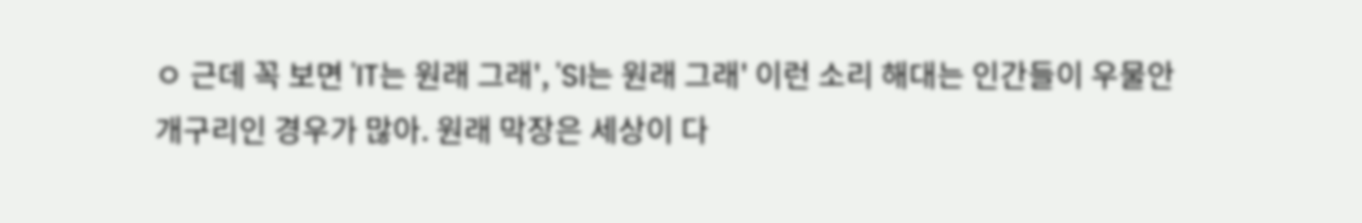ㅇ 근데 꼭 보면 'IT는 원래 그래', 'SI는 원래 그래' 이런 소리 해대는 인간들이 우물안 개구리인 경우가 많아. 원래 막장은 세상이 다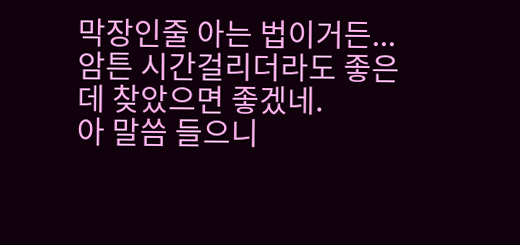막장인줄 아는 법이거든... 암튼 시간걸리더라도 좋은데 찾았으면 좋겠네.
아 말씀 들으니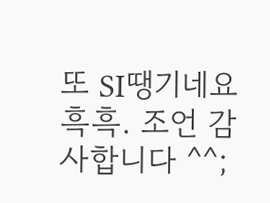또 SI땡기네요 흑흑. 조언 감사합니다 ^^;